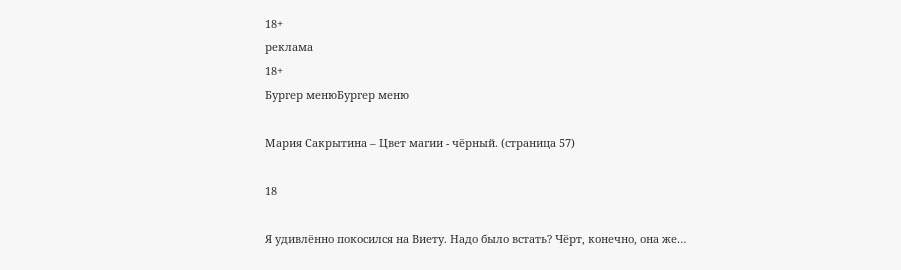18+
реклама
18+
Бургер менюБургер меню

Мария Сакрытина – Цвет магии - чёрный. (страница 57)

18

Я удивлённо покосился на Виету. Надо было встать? Чёрт, конечно, она же…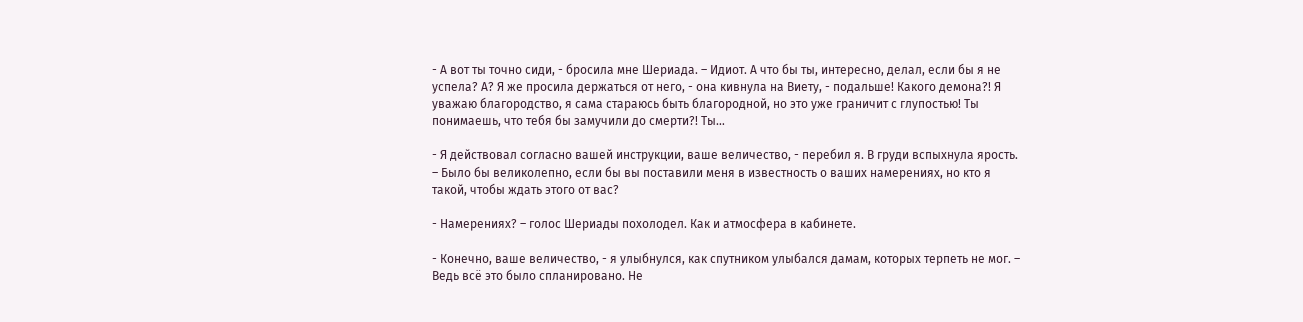- А вот ты точно сиди, - бросила мне Шериада. – Идиот. А что бы ты, интересно, делал, если бы я не успела? А? Я же просила держаться от него, - она кивнула на Виету, - подальше! Какого демона?! Я уважаю благородство, я сама стараюсь быть благородной, но это уже граничит с глупостью! Ты понимаешь, что тебя бы замучили до смерти?! Ты…

- Я действовал согласно вашей инструкции, ваше величество, - перебил я. В груди вспыхнула ярость. – Было бы великолепно, если бы вы поставили меня в известность о ваших намерениях, но кто я такой, чтобы ждать этого от вас?

- Намерениях? – голос Шериады похолодел. Как и атмосфера в кабинете.

- Конечно, ваше величество, - я улыбнулся, как спутником улыбался дамам, которых терпеть не мог. – Ведь всё это было спланировано. Не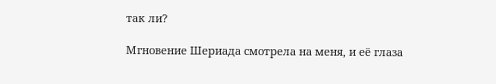так ли?

Мгновение Шериада смотрела на меня, и её глаза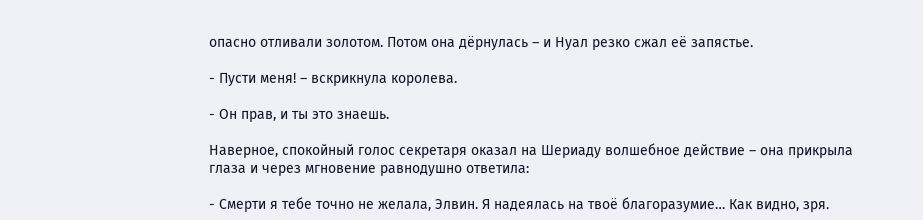опасно отливали золотом. Потом она дёрнулась – и Нуал резко сжал её запястье.

- Пусти меня! – вскрикнула королева.

- Он прав, и ты это знаешь.

Наверное, спокойный голос секретаря оказал на Шериаду волшебное действие – она прикрыла глаза и через мгновение равнодушно ответила:

- Смерти я тебе точно не желала, Элвин. Я надеялась на твоё благоразумие… Как видно, зря.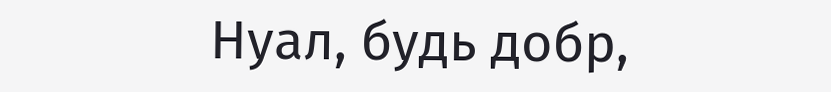Нуал, будь добр,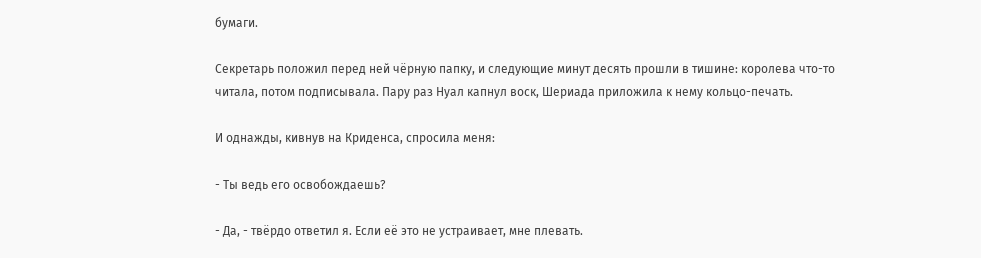бумаги.

Секретарь положил перед ней чёрную папку, и следующие минут десять прошли в тишине: королева что-то читала, потом подписывала. Пару раз Нуал капнул воск, Шериада приложила к нему кольцо-печать.

И однажды, кивнув на Криденса, спросила меня:

- Ты ведь его освобождаешь?

- Да, - твёрдо ответил я. Если её это не устраивает, мне плевать.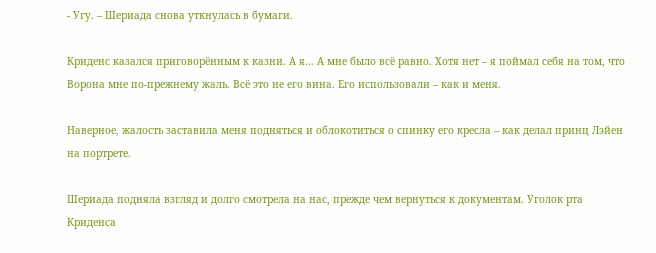- Угу. – Шериада снова уткнулась в бумаги.

Криденс казался приговорённым к казни. А я… А мне было всё равно. Хотя нет – я поймал себя на том, что Ворона мне по-прежнему жаль. Всё это не его вина. Его использовали – как и меня.

Наверное, жалость заставила меня подняться и облокотиться о спинку его кресла – как делал принц Лэйен на портрете.

Шериада подняла взгляд и долго смотрела на нас, прежде чем вернуться к документам. Уголок рта Криденса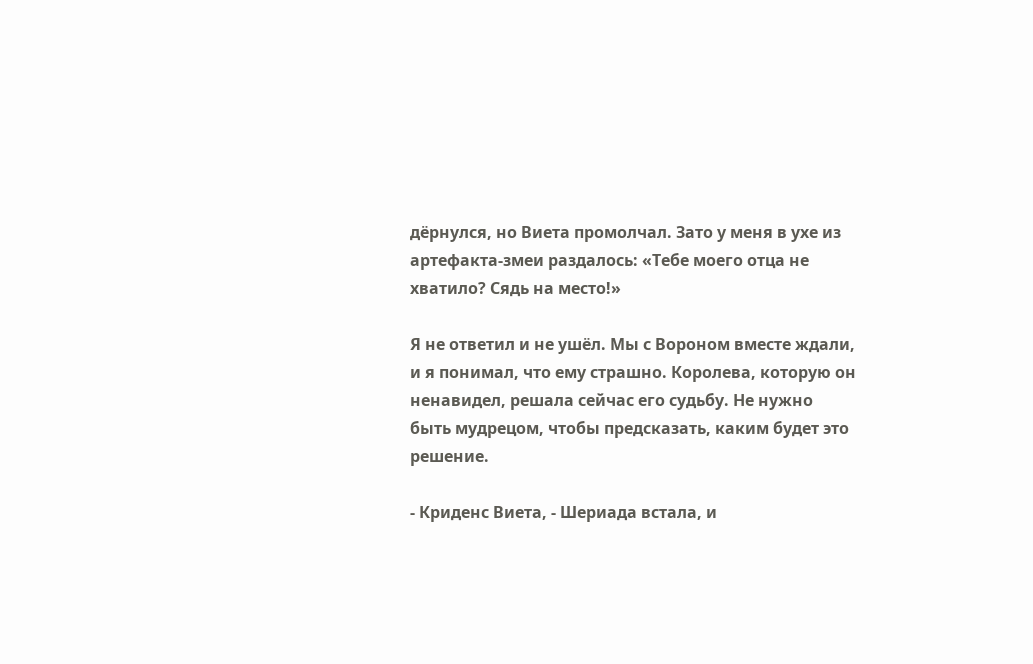дёрнулся, но Виета промолчал. Зато у меня в ухе из артефакта-змеи раздалось: «Тебе моего отца не хватило? Сядь на место!»

Я не ответил и не ушёл. Мы с Вороном вместе ждали, и я понимал, что ему страшно. Королева, которую он ненавидел, решала сейчас его судьбу. Не нужно быть мудрецом, чтобы предсказать, каким будет это решение.

- Криденс Виета, - Шериада встала, и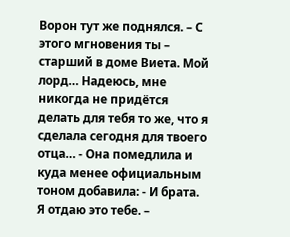Ворон тут же поднялся. – С этого мгновения ты – старший в доме Виета. Мой лорд… Надеюсь, мне никогда не придётся делать для тебя то же, что я сделала сегодня для твоего отца… - Она помедлила и куда менее официальным тоном добавила: - И брата. Я отдаю это тебе. –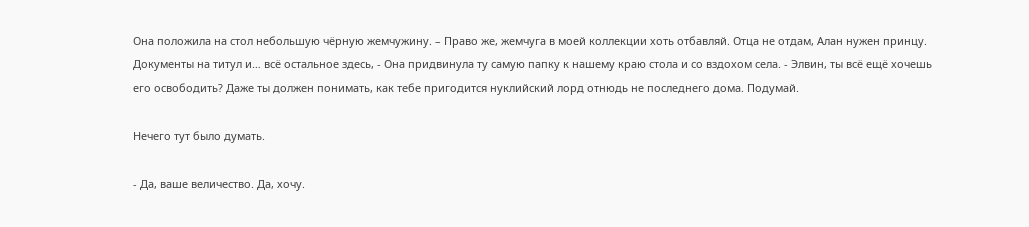Она положила на стол небольшую чёрную жемчужину. – Право же, жемчуга в моей коллекции хоть отбавляй. Отца не отдам, Алан нужен принцу. Документы на титул и… всё остальное здесь, - Она придвинула ту самую папку к нашему краю стола и со вздохом села. - Элвин, ты всё ещё хочешь его освободить? Даже ты должен понимать, как тебе пригодится нуклийский лорд отнюдь не последнего дома. Подумай.

Нечего тут было думать.

- Да, ваше величество. Да, хочу.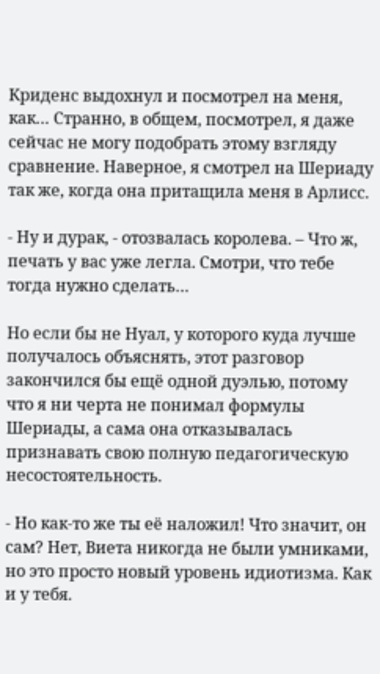Криденс выдохнул и посмотрел на меня, как… Странно, в общем, посмотрел, я даже сейчас не могу подобрать этому взгляду сравнение. Наверное, я смотрел на Шериаду так же, когда она притащила меня в Арлисс.

- Ну и дурак, - отозвалась королева. – Что ж, печать у вас уже легла. Смотри, что тебе тогда нужно сделать…

Но если бы не Нуал, у которого куда лучше получалось объяснять, этот разговор закончился бы ещё одной дуэлью, потому что я ни черта не понимал формулы Шериады, а сама она отказывалась признавать свою полную педагогическую несостоятельность.

- Но как-то же ты её наложил! Что значит, он сам? Нет, Виета никогда не были умниками, но это просто новый уровень идиотизма. Как и у тебя.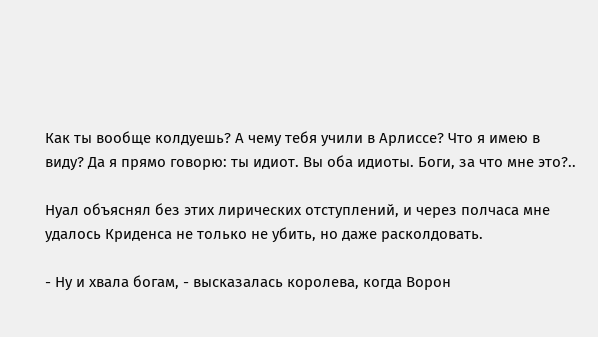Как ты вообще колдуешь? А чему тебя учили в Арлиссе? Что я имею в виду? Да я прямо говорю: ты идиот. Вы оба идиоты. Боги, за что мне это?..

Нуал объяснял без этих лирических отступлений, и через полчаса мне удалось Криденса не только не убить, но даже расколдовать.

- Ну и хвала богам, - высказалась королева, когда Ворон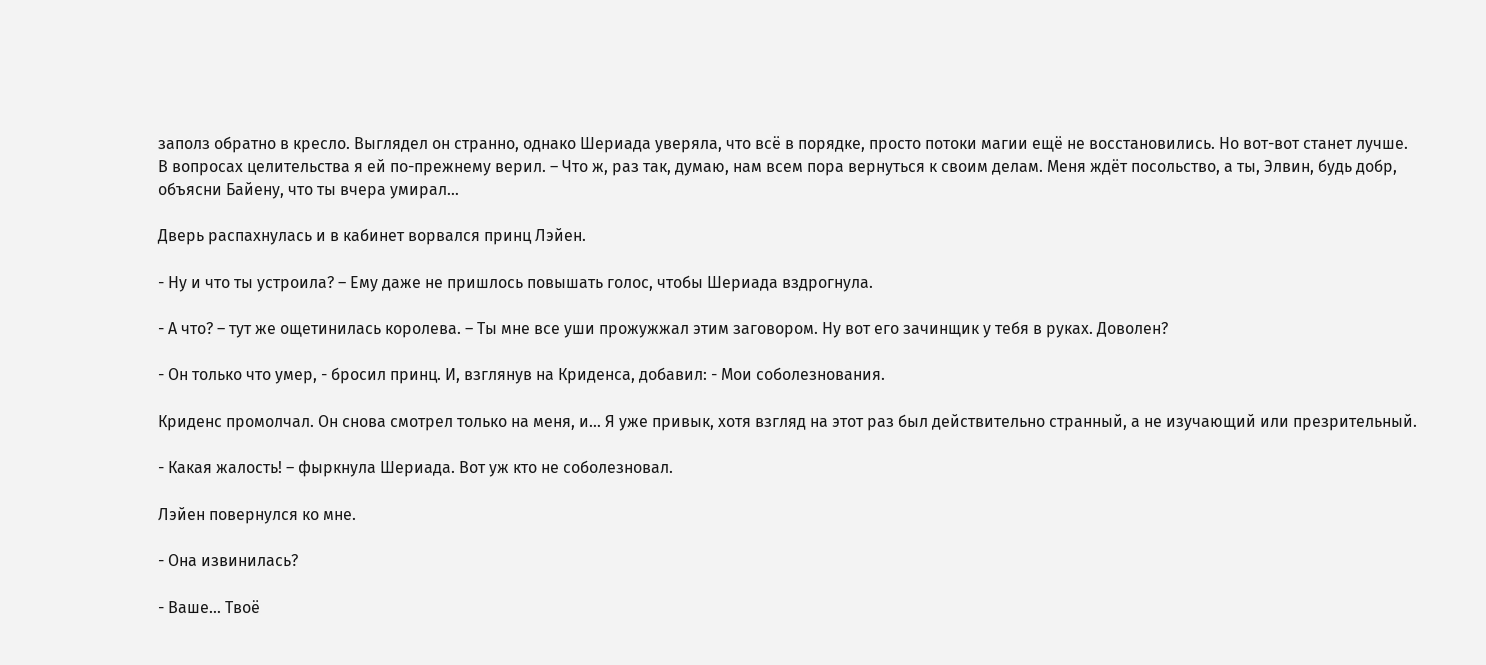заполз обратно в кресло. Выглядел он странно, однако Шериада уверяла, что всё в порядке, просто потоки магии ещё не восстановились. Но вот-вот станет лучше. В вопросах целительства я ей по-прежнему верил. – Что ж, раз так, думаю, нам всем пора вернуться к своим делам. Меня ждёт посольство, а ты, Элвин, будь добр, объясни Байену, что ты вчера умирал…

Дверь распахнулась и в кабинет ворвался принц Лэйен.

- Ну и что ты устроила? – Ему даже не пришлось повышать голос, чтобы Шериада вздрогнула.

- А что? – тут же ощетинилась королева. – Ты мне все уши прожужжал этим заговором. Ну вот его зачинщик у тебя в руках. Доволен?

- Он только что умер, - бросил принц. И, взглянув на Криденса, добавил: - Мои соболезнования.

Криденс промолчал. Он снова смотрел только на меня, и… Я уже привык, хотя взгляд на этот раз был действительно странный, а не изучающий или презрительный.

- Какая жалость! – фыркнула Шериада. Вот уж кто не соболезновал.

Лэйен повернулся ко мне.

- Она извинилась?

- Ваше… Твоё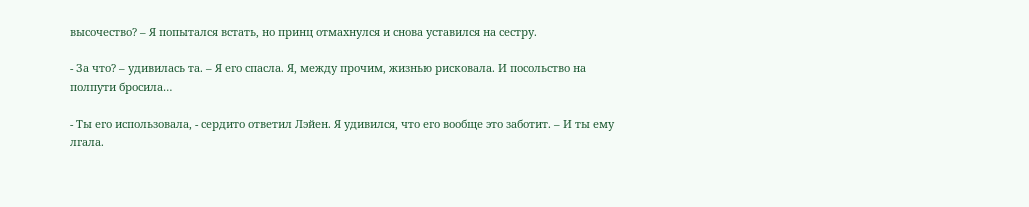высочество? – Я попытался встать, но принц отмахнулся и снова уставился на сестру.

- За что? – удивилась та. – Я его спасла. Я, между прочим, жизнью рисковала. И посольство на полпути бросила…

- Ты его использовала, - сердито ответил Лэйен. Я удивился, что его вообще это заботит. – И ты ему лгала.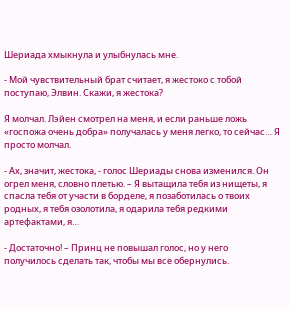Шериада хмыкнула и улыбнулась мне.

- Мой чувствительный брат считает, я жестоко с тобой поступаю, Элвин. Скажи, я жестока?

Я молчал. Лэйен смотрел на меня, и если раньше ложь «госпожа очень добра» получалась у меня легко, то сейчас… Я просто молчал.

- Ах, значит, жестока, - голос Шериады снова изменился. Он огрел меня, словно плетью. – Я вытащила тебя из нищеты, я спасла тебя от участи в борделе, я позаботилась о твоих родных, я тебя озолотила, я одарила тебя редкими артефактами, я…

- Достаточно! – Принц не повышал голос, но у него получилось сделать так, чтобы мы все обернулись.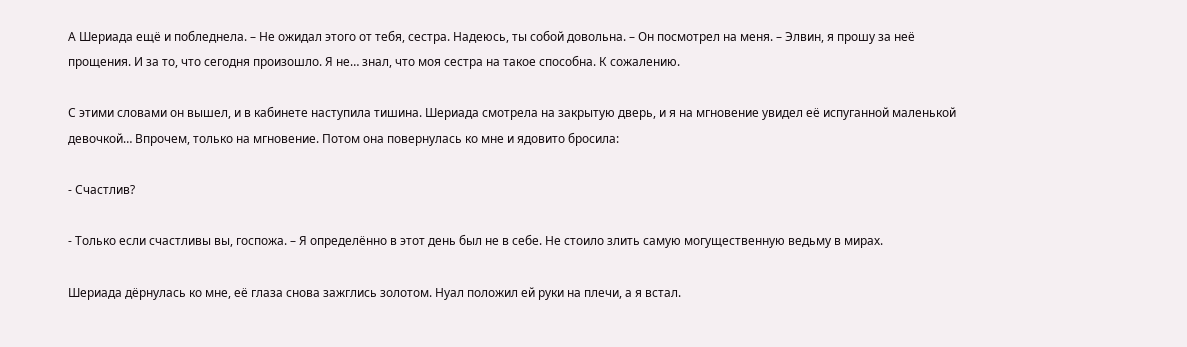А Шериада ещё и побледнела. – Не ожидал этого от тебя, сестра. Надеюсь, ты собой довольна. – Он посмотрел на меня. – Элвин, я прошу за неё прощения. И за то, что сегодня произошло. Я не… знал, что моя сестра на такое способна. К сожалению.

С этими словами он вышел, и в кабинете наступила тишина. Шериада смотрела на закрытую дверь, и я на мгновение увидел её испуганной маленькой девочкой… Впрочем, только на мгновение. Потом она повернулась ко мне и ядовито бросила:

- Счастлив?

- Только если счастливы вы, госпожа. – Я определённо в этот день был не в себе. Не стоило злить самую могущественную ведьму в мирах.

Шериада дёрнулась ко мне, её глаза снова зажглись золотом. Нуал положил ей руки на плечи, а я встал.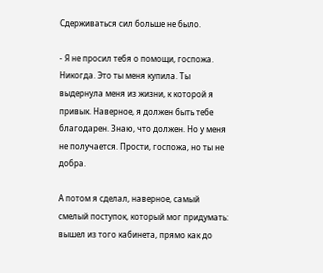Сдерживаться сил больше не было.

- Я не просил тебя о помощи, госпожа. Никогда. Это ты меня купила. Ты выдернула меня из жизни, к которой я привык. Наверное, я должен быть тебе благодарен. Знаю, что должен. Но у меня не получается. Прости, госпожа, но ты не добра.

А потом я сделал, наверное, самый смелый поступок, который мог придумать: вышел из того кабинета, прямо как до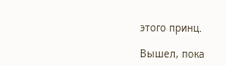этого принц.

Вышел, пока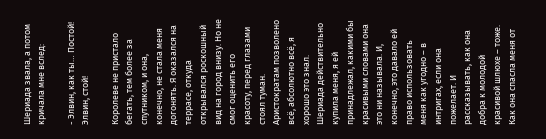Шериада звала, а потом кричала мне вслед:

- Элвин, как ты… Постой! Элвин, стой!

Королеве не пристало бегать, тем более за спутником, и она, конечно, не стала меня догонять. Я оказался на террасе, откуда открывался роскошный вид на город внизу. Но не смог оценить его красоту, перед глазами стоял туман. Аристократам позволено всё, абсолютно всё, я хорошо это знал. Шериада действительно купила меня, я ей принадлежал, какими бы красивыми словами она это ни называла. И, конечно, это давало ей право использовать меня как угодно – в интригах, если она пожелает. И рассказывать, как она добра к молодой красивой шлюхе – тоже. Как она спасла меня от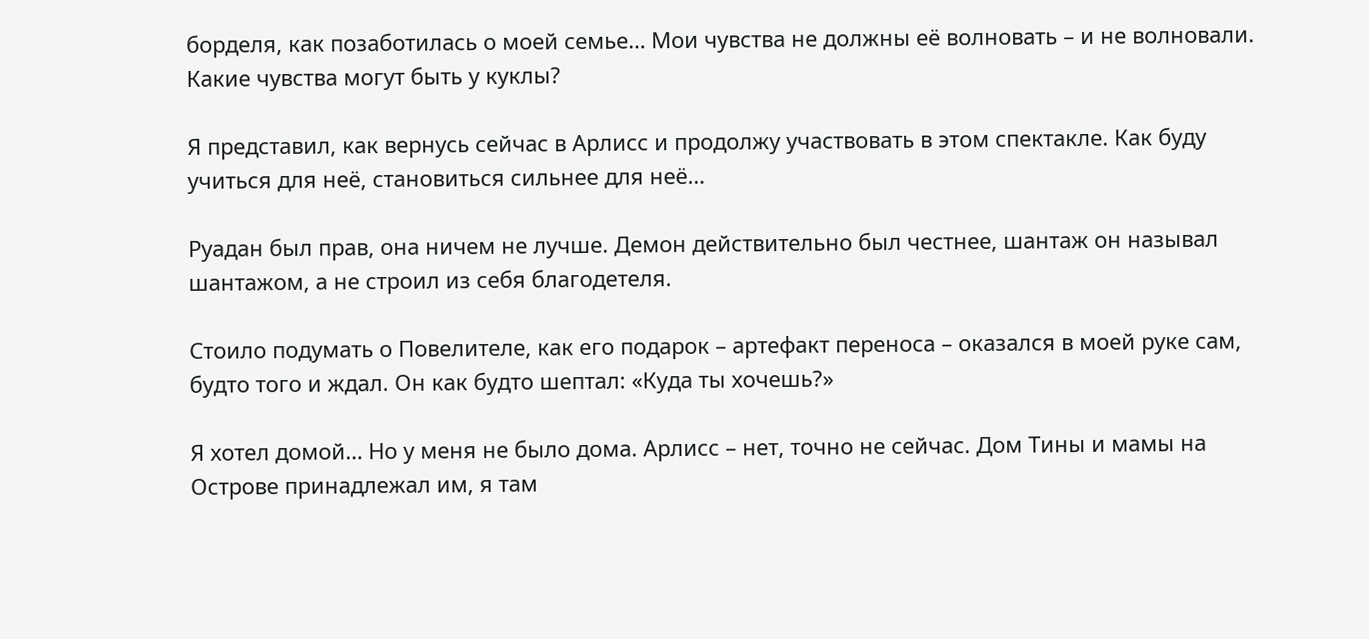борделя, как позаботилась о моей семье… Мои чувства не должны её волновать – и не волновали. Какие чувства могут быть у куклы?

Я представил, как вернусь сейчас в Арлисс и продолжу участвовать в этом спектакле. Как буду учиться для неё, становиться сильнее для неё…

Руадан был прав, она ничем не лучше. Демон действительно был честнее, шантаж он называл шантажом, а не строил из себя благодетеля.

Стоило подумать о Повелителе, как его подарок – артефакт переноса – оказался в моей руке сам, будто того и ждал. Он как будто шептал: «Куда ты хочешь?»

Я хотел домой… Но у меня не было дома. Арлисс – нет, точно не сейчас. Дом Тины и мамы на Острове принадлежал им, я там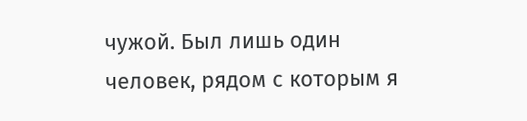чужой. Был лишь один человек, рядом с которым я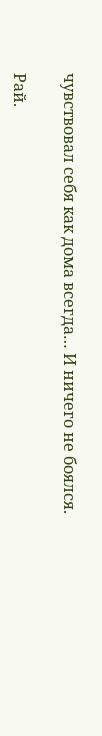чувствовал себя как дома всегда… И ничего не боялся.

Рай.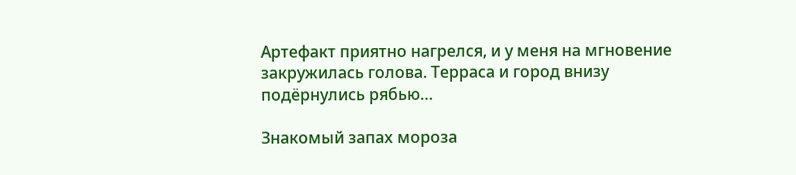Артефакт приятно нагрелся, и у меня на мгновение закружилась голова. Терраса и город внизу подёрнулись рябью…

Знакомый запах мороза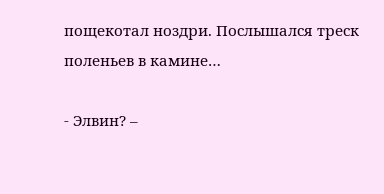пощекотал ноздри. Послышался треск поленьев в камине…

- Элвин? –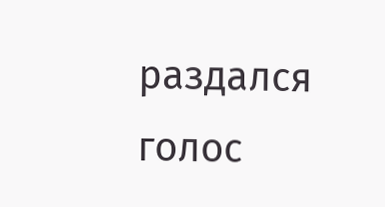раздался голос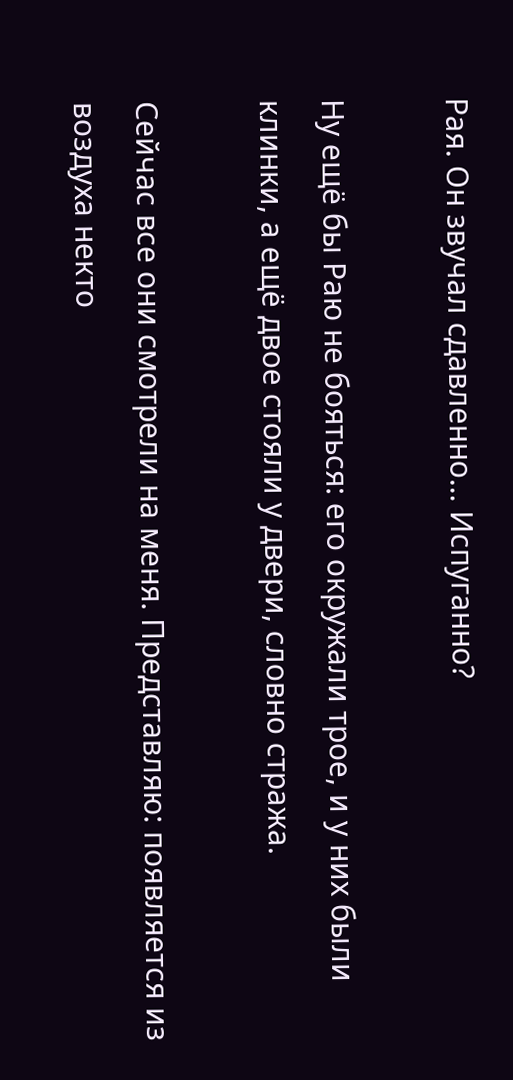Рая. Он звучал сдавленно… Испуганно?

Ну ещё бы Раю не бояться: его окружали трое, и у них были клинки, а ещё двое стояли у двери, словно стража.

Сейчас все они смотрели на меня. Представляю: появляется из воздуха некто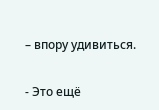– впору удивиться.

- Это ещё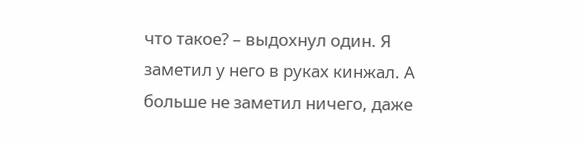что такое? – выдохнул один. Я заметил у него в руках кинжал. А больше не заметил ничего, даже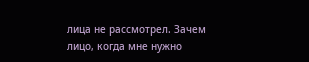лица не рассмотрел. Зачем лицо, когда мне нужно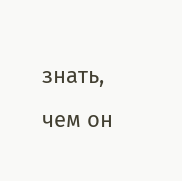знать, чем он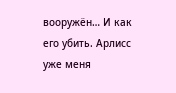вооружён… И как его убить. Арлисс уже меня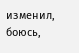изменил, боюсь,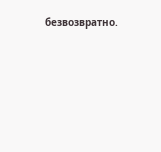безвозвратно.